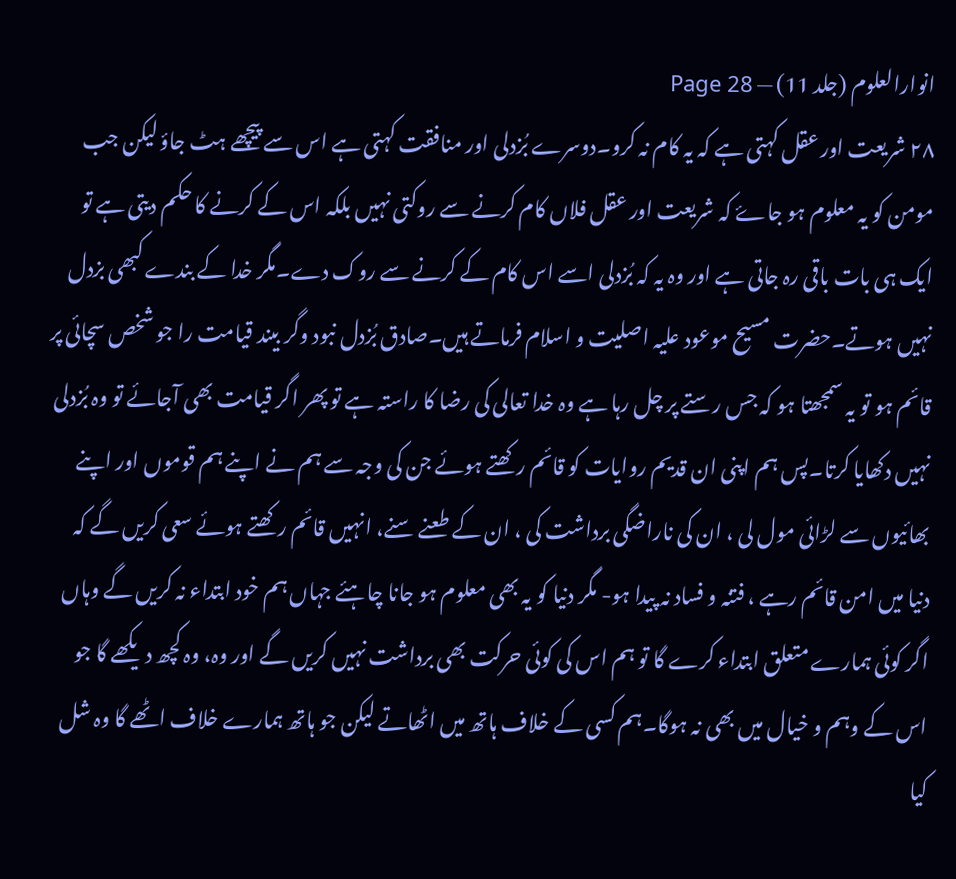انوارالعلوم (جلد 11) — Page 28
۲۸ شریعت اور عقل کہتی ہے کہ یہ کام نہ کرو۔دوسرے بُزدلی اور منافقت کہتی ہے اس سے پیچھے ہٹ جاؤ لیکن جب مومن کو یہ معلوم ہو جاۓ کہ شریعت اور عقل فلاں کام کرنے سے روکتی نہیں بلکہ اس کے کرنے کا حکم دیتی ہے تو ایک ہی بات باقی رہ جاتی ہے اور وہ یہ کہ بُزدلی اسے اس کام کے کرنے سے روک دے۔مگر خدا کے بندے کبھی بزدل نہیں ہوتے۔حضرت مسیح موعود علیہ اصلیت و اسلام فرماتے ہیں۔صادق بُزدل نبود وگر بیند قيامت را جو شخص سچائی پر قائم ہو تو یہ سمجھتا ہو کہ جس رستے پر چل رہا ہے وہ خدا تعالی کی رضا کا راستہ ہے تو پھر اگر قیامت بھی آجائے تو وہ بُزدلی نہیں دکھایا کرتا۔پس ہم اپنی ان قدیم روایات کو قائم رکھتے ہوئے جن کی وجہ سے ہم نے اپنے ہم قوموں اور اپنے بھائیوں سے لڑائی مول لی ، ان کی ناراضگی برداشت کی ، ان کے طعنے سنے، انہیں قائم رکھتے ہوئے سعی کریں گے کہ دنیا میں امن قائم رہے ، فتنہ و فساد نہ پیدا ہو- مگر دنیا کو یہ بھی معلوم ہو جانا چاہئے جہاں ہم خود ابتداء نہ کریں گے وہاں اگر کوئی ہمارے متعلق ابتداء کرے گا تو ہم اس کی کوئی حرکت بھی برداشت نہیں کریں گے اور وہ، وہ کچھ دیکھے گا جو اس کے وہم و خیال میں بھی نہ ہوگا۔ہم کسی کے خلاف ہاتھ میں اٹھاتے لیکن جو ہاتھ ہمارے خلاف اٹھے گا وہ شل کیا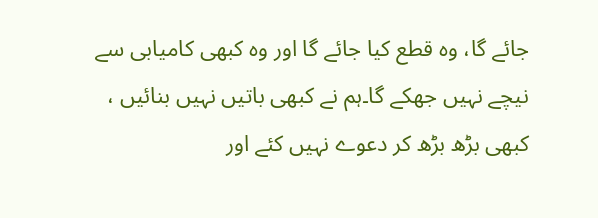جائے گا، وہ قطع کیا جائے گا اور وہ کبھی کامیابی سے نیچے نہیں جھکے گا۔ہم نے کبھی باتیں نہیں بنائیں ، کبھی بڑھ بڑھ کر دعوے نہیں کئے اور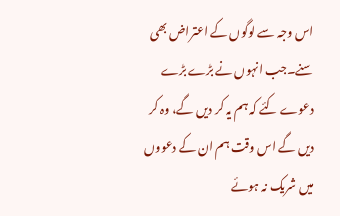اس وجہ سے لوگوں کے اعتراض بھی سنے۔جب انہوں نے بڑے بڑے دعوے کئے کہ ہم یہ کر دیں گے، وہ کر دیں گے اس وقت ہم ان کے دعووں میں شریک نہ ہوئے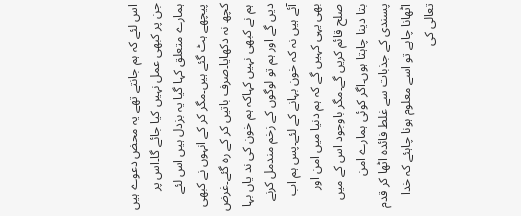اس لئے کہ ہم جانتے تھے یہ محض دعوے ہیں جن پر کبھی عمل نہیں کیا جائے گا۔اس پر ہمارے متعلق کہا گیا یہ بزدل ہیں اس لئے پیچھے ہٹ گئے ہیں۔مگر کر کے انہوں نے کبھی کچھ نہ دکھایا۔صرف باتیں کر کے رہ گئے۔غرض ہم نے کبھی نہیں کہاکہ ہم خون کی ند یاں بہا دیں گے اور ہم تو لوگوں کے زخم مندمل کرنے آئے ہیں نہ کہ خون بہانے کے لئے۔پس ہم اب بھی یہی کہیں گے کہ ہم دنیا میں امن اور صلح قائم کریں گے۔مگر باوجود اس کے میں بتا دینا چاہتا ہوں۔اگر کوئی ہمارے امن پسندی کے جذبات سے غلط فائدہ اٹھا کر قدم اٹھانا چاہے تو اسے معلوم ہونا چاہئے کہ خدا تعالی کی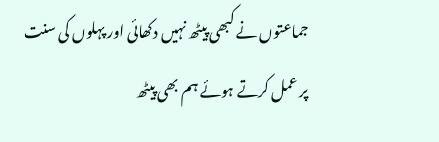جماعتوں نے کبھی پیٹھ نہیں دکھائی اور پہلوں کی سنت پر عمل کرتے ہوئے ہم بھی پیٹھ